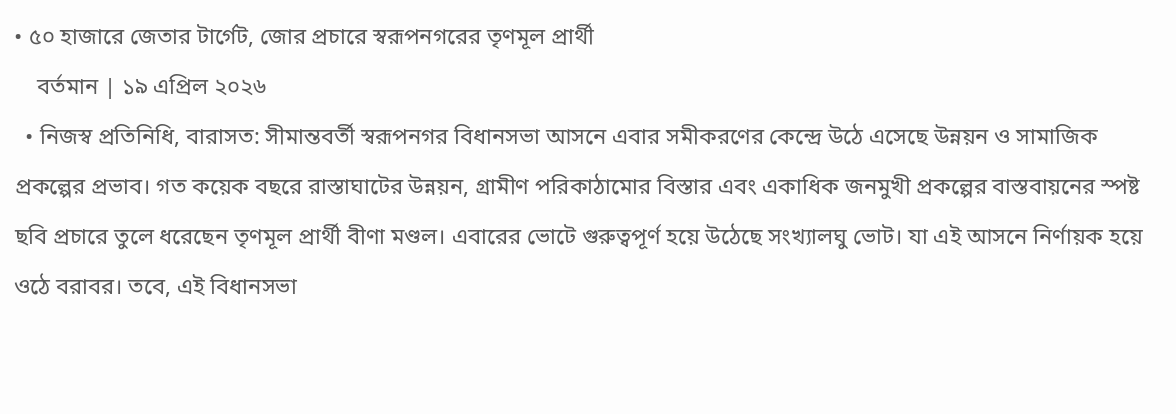• ৫০ হাজারে জেতার টার্গেট, জোর প্রচারে স্বরূপনগরের তৃণমূল প্রার্থী
    বর্তমান | ১৯ এপ্রিল ২০২৬
  • নিজস্ব প্রতিনিধি, বারাসত: সীমান্তবর্তী স্বরূপনগর বিধানসভা আসনে এবার সমীকরণের কেন্দ্রে উঠে এসেছে উন্নয়ন ও সামাজিক প্রকল্পের প্রভাব। গত কয়েক বছরে রাস্তাঘাটের উন্নয়ন, গ্রামীণ পরিকাঠামোর বিস্তার এবং একাধিক জনমুখী প্রকল্পের বাস্তবায়নের স্পষ্ট ছবি প্রচারে তুলে ধরেছেন তৃণমূল প্রার্থী বীণা মণ্ডল। এবারের ভোটে গুরুত্বপূর্ণ হয়ে উঠেছে সংখ্যালঘু ভোট। যা এই আসনে নির্ণায়ক হয়ে ওঠে বরাবর। তবে, এই বিধানসভা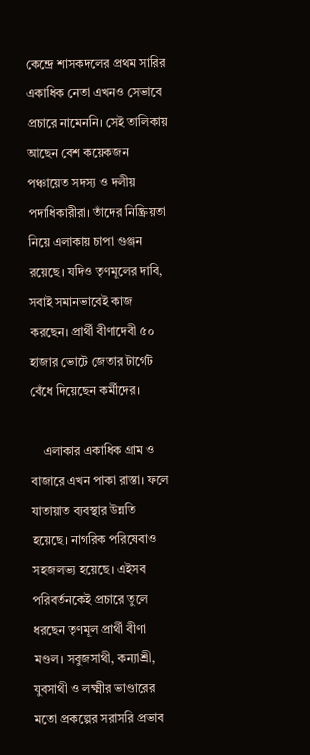কেন্দ্রে শাসকদলের প্রথম সারির একাধিক নেতা এখনও সেভাবে প্রচারে নামেননি। সেই তালিকায় আছেন বেশ কয়েকজন পঞ্চায়েত সদস্য ও দলীয় পদাধিকারীরা। তাঁদের নিষ্ক্রিয়তা নিয়ে এলাকায় চাপা গুঞ্জন রয়েছে। যদিও তৃণমূলের দাবি, সবাই সমানভাবেই কাজ করছেন। প্রার্থী বীণাদেবী ৫০ হাজার ভোটে জেতার টার্গেট বেঁধে দিয়েছেন কর্মীদের।

    এলাকার একাধিক গ্রাম ও বাজারে এখন পাকা রাস্তা। ফলে যাতায়াত ব্যবস্থার উন্নতি হয়েছে। নাগরিক পরিষেবাও সহজলভ্য হয়েছে। এইসব পরিবর্তনকেই প্রচারে তুলে ধরছেন তৃণমূল প্রার্থী বীণা মণ্ডল। সবুজসাথী, কন্যাশ্রী, যুবসাথী ও লক্ষ্মীর ভাণ্ডারের মতো প্রকল্পের সরাসরি প্রভাব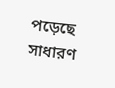পড়েছে সাধারণ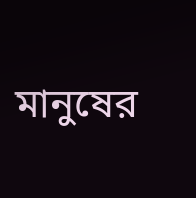মানুষের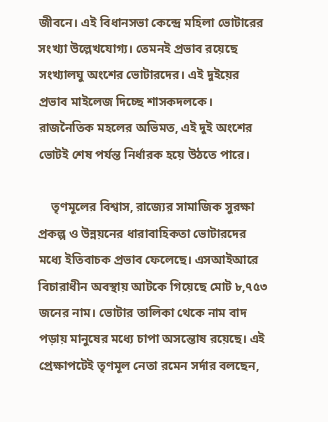জীবনে। এই বিধানসভা কেন্দ্রে মহিলা ভোটারের সংখ্যা উল্লেখযোগ্য। তেমনই প্রভাব রয়েছে সংখ্যালঘু অংশের ভোটারদের। এই দুইয়ের প্রভাব মাইলেজ দিচ্ছে শাসকদলকে। রাজনৈতিক মহলের অভিমত, এই দুই অংশের ভোটই শেষ পর্যন্ত নির্ধারক হয়ে উঠতে পারে।

    তৃণমূলের বিশ্বাস, রাজ্যের সামাজিক সুরক্ষা প্রকল্প ও উন্নয়নের ধারাবাহিকতা ভোটারদের মধ্যে ইতিবাচক প্রভাব ফেলেছে। এসআইআরে বিচারাধীন অবস্থায় আটকে গিয়েছে মোট ৮,৭৫৩ জনের নাম। ভোটার তালিকা থেকে নাম বাদ পড়ায় মানুষের মধ্যে চাপা অসন্তোষ রয়েছে। এই প্রেক্ষাপটেই তৃণমূল নেতা রমেন সর্দার বলছেন,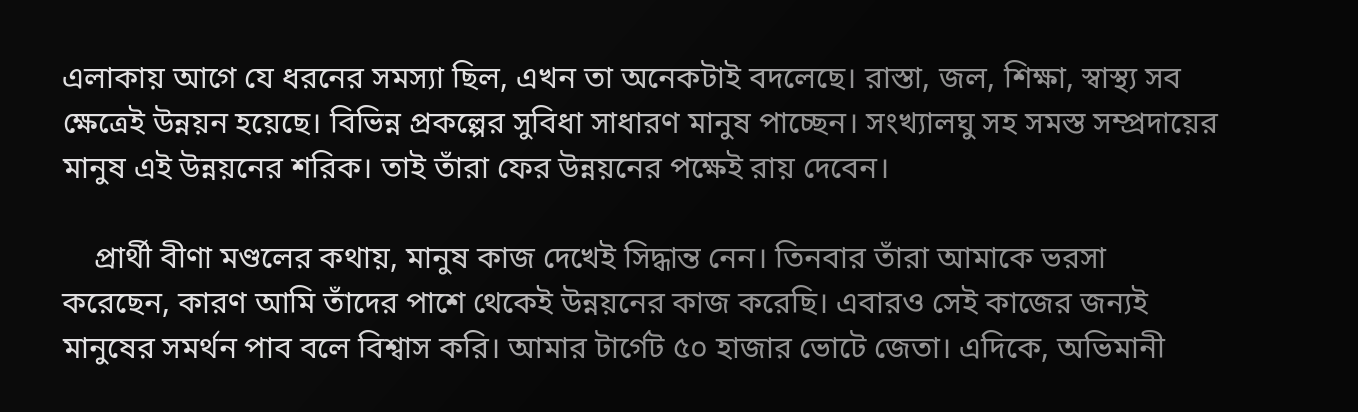এলাকায় আগে যে ধরনের সমস্যা ছিল, এখন তা অনেকটাই বদলেছে। রাস্তা, জল, শিক্ষা, স্বাস্থ্য সব ক্ষেত্রেই উন্নয়ন হয়েছে। বিভিন্ন প্রকল্পের সুবিধা সাধারণ মানুষ পাচ্ছেন। সংখ্যালঘু সহ সমস্ত সম্প্রদায়ের মানুষ এই উন্নয়নের শরিক। তাই তাঁরা ফের উন্নয়নের পক্ষেই রায় দেবেন।

    প্রার্থী বীণা মণ্ডলের কথায়, মানুষ কাজ দেখেই সিদ্ধান্ত নেন। তিনবার তাঁরা আমাকে ভরসা করেছেন, কারণ আমি তাঁদের পাশে থেকেই উন্নয়নের কাজ করেছি। এবারও সেই কাজের জন্যই মানুষের সমর্থন পাব বলে বিশ্বাস করি। আমার টার্গেট ৫০ হাজার ভোটে জেতা। এদিকে, অভিমানী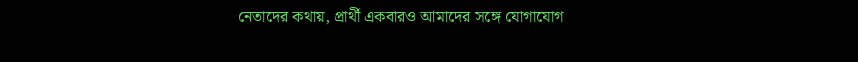নেতাদের কথায়, প্রার্থী একবারও আমাদের সঙ্গে যোগাযোগ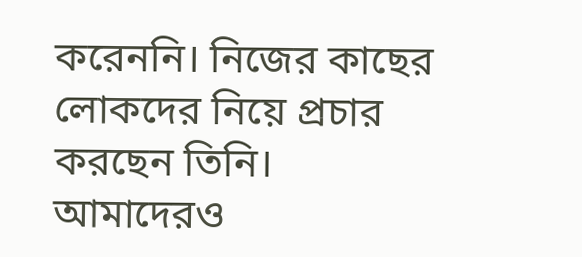করেননি। নিজের কাছের লোকদের নিয়ে প্রচার করছেন তিনি। আমাদেরও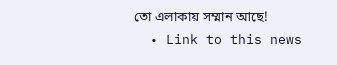তো এলাকায় সম্মান আছে!
  • Link to this news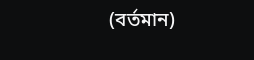(বর্তমান)